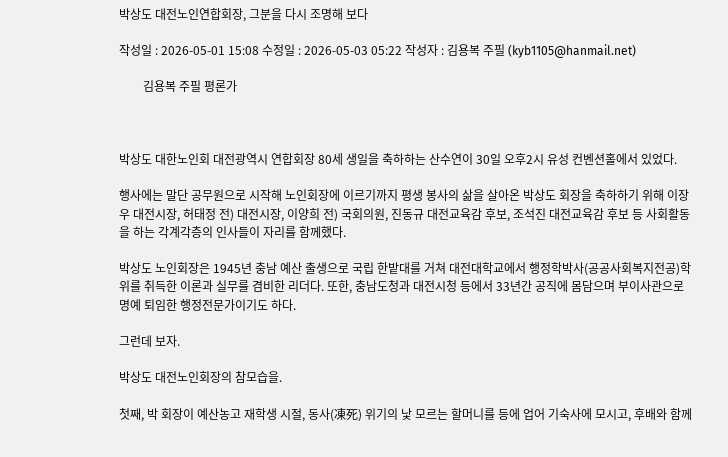박상도 대전노인연합회장, 그분을 다시 조명해 보다

작성일 : 2026-05-01 15:08 수정일 : 2026-05-03 05:22 작성자 : 김용복 주필 (kyb1105@hanmail.net)

        김용복 주필 평론가



박상도 대한노인회 대전광역시 연합회장 80세 생일을 축하하는 산수연이 30일 오후2시 유성 컨벤션홀에서 있었다.

행사에는 말단 공무원으로 시작해 노인회장에 이르기까지 평생 봉사의 삶을 살아온 박상도 회장을 축하하기 위해 이장우 대전시장, 허태정 전) 대전시장, 이양희 전) 국회의원, 진동규 대전교육감 후보, 조석진 대전교육감 후보 등 사회활동을 하는 각계각층의 인사들이 자리를 함께했다.

박상도 노인회장은 1945년 충남 예산 출생으로 국립 한밭대를 거쳐 대전대학교에서 행정학박사(공공사회복지전공)학위를 취득한 이론과 실무를 겸비한 리더다. 또한, 충남도청과 대전시청 등에서 33년간 공직에 몸담으며 부이사관으로 명예 퇴임한 행정전문가이기도 하다.

그런데 보자.

박상도 대전노인회장의 참모습을.

첫째, 박 회장이 예산농고 재학생 시절, 동사(凍死) 위기의 낯 모르는 할머니를 등에 업어 기숙사에 모시고, 후배와 함께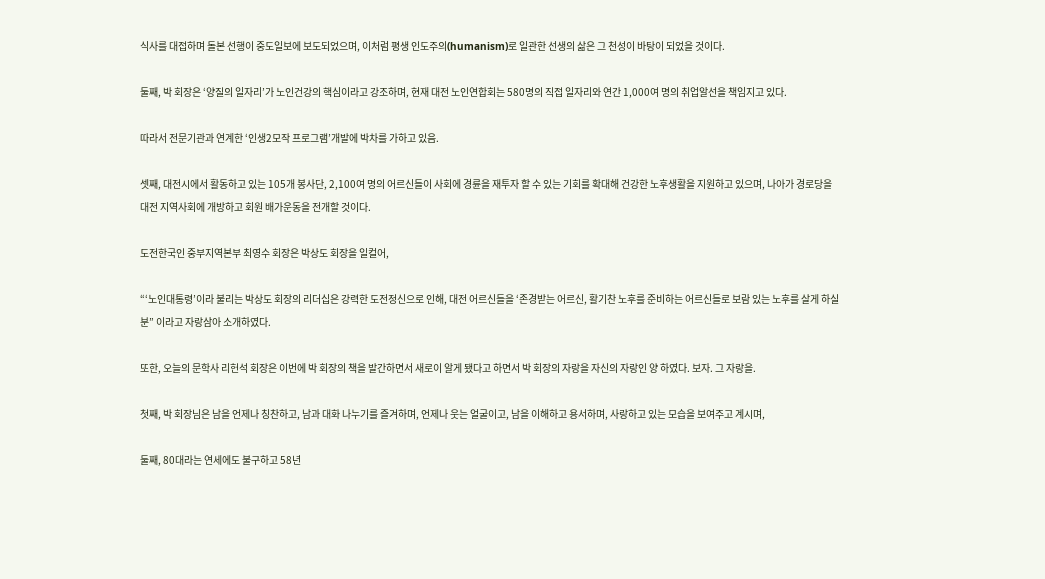식사를 대접하며 돌본 선행이 중도일보에 보도되었으며, 이처럼 평생 인도주의(humanism)로 일관한 선생의 삶은 그 천성이 바탕이 되었을 것이다.

둘째, 박 회장은 ‘양질의 일자리’가 노인건강의 핵심이라고 강조하며, 현재 대전 노인연합회는 580명의 직접 일자리와 연간 1,000여 명의 취업알선을 책임지고 있다.

따라서 전문기관과 연계한 ‘인생2모작 프로그램’개발에 박차를 가하고 있음.

셋째, 대전시에서 활동하고 있는 105개 봉사단, 2,100여 명의 어르신들이 사회에 경륜을 재투자 할 수 있는 기회를 확대해 건강한 노후생활을 지원하고 있으며, 나아가 경로당을 대전 지역사회에 개방하고 회원 배가운동을 전개할 것이다.

도전한국인 중부지역본부 최영수 회장은 박상도 회장을 일컬어,

“‘노인대통령’이라 불리는 박상도 회장의 리더십은 강력한 도전정신으로 인해, 대전 어르신들을 ‘존경받는 어르신, 활기찬 노후를 준비하는 어르신들로 보람 있는 노후를 살게 하실 분” 이라고 자랑삼아 소개하였다.

또한, 오늘의 문학사 리헌석 회장은 이번에 박 회장의 책을 발간하면서 새로이 알게 됐다고 하면서 박 회장의 자랑을 자신의 자랑인 양 하였다. 보자. 그 자랑을.

첫째, 박 회장님은 남을 언제나 칭찬하고, 남과 대화 나누기를 즐겨하며, 언제나 웃는 얼굴이고, 남을 이해하고 용서하며, 사랑하고 있는 모습을 보여주고 계시며,

둘째, 80대라는 연세에도 불구하고 58년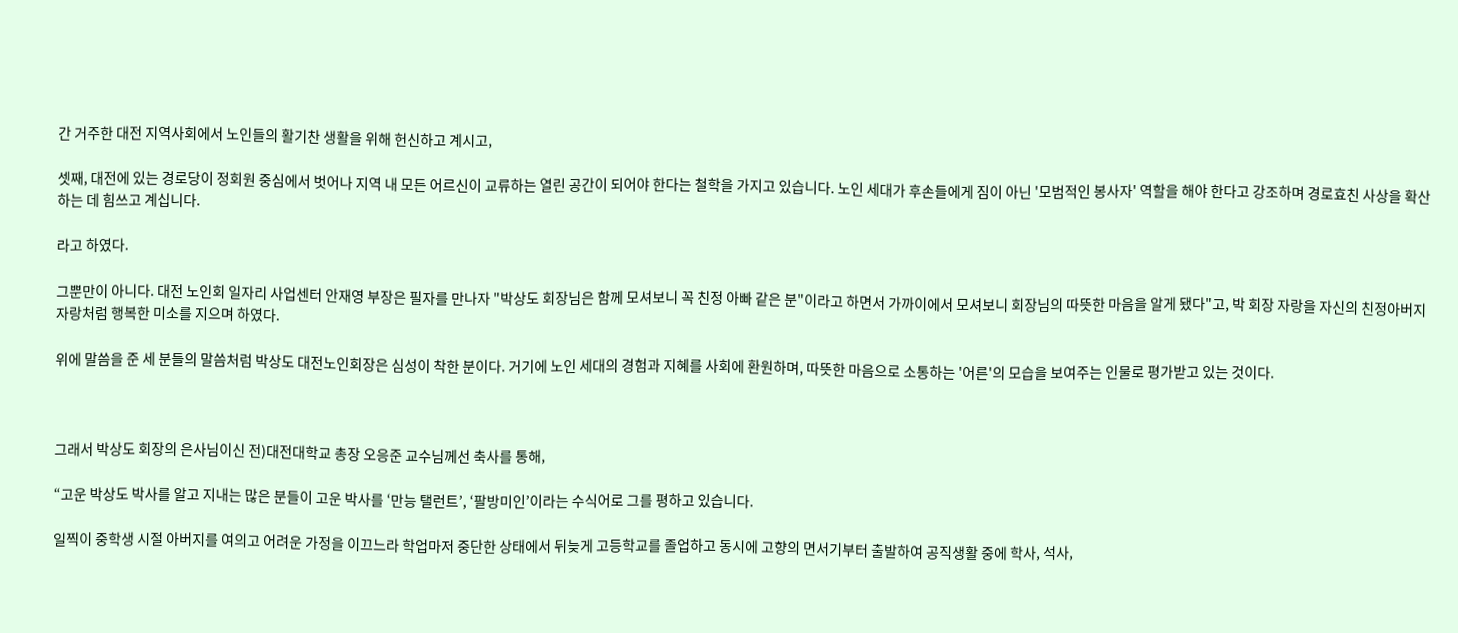간 거주한 대전 지역사회에서 노인들의 활기찬 생활을 위해 헌신하고 계시고,

셋째, 대전에 있는 경로당이 정회원 중심에서 벗어나 지역 내 모든 어르신이 교류하는 열린 공간이 되어야 한다는 철학을 가지고 있습니다. 노인 세대가 후손들에게 짐이 아닌 '모범적인 봉사자' 역할을 해야 한다고 강조하며 경로효친 사상을 확산하는 데 힘쓰고 계십니다.

라고 하였다.

그뿐만이 아니다. 대전 노인회 일자리 사업센터 안재영 부장은 필자를 만나자 "박상도 회장님은 함께 모셔보니 꼭 친정 아빠 같은 분"이라고 하면서 가까이에서 모셔보니 회장님의 따뜻한 마음을 알게 됐다"고, 박 회장 자랑을 자신의 친정아버지 자랑처럼 행복한 미소를 지으며 하였다.

위에 말씀을 준 세 분들의 말씀처럼 박상도 대전노인회장은 심성이 착한 분이다. 거기에 노인 세대의 경험과 지혜를 사회에 환원하며, 따뜻한 마음으로 소통하는 '어른'의 모습을 보여주는 인물로 평가받고 있는 것이다.



그래서 박상도 회장의 은사님이신 전)대전대학교 총장 오응준 교수님께선 축사를 통해,

“고운 박상도 박사를 알고 지내는 많은 분들이 고운 박사를 ‘만능 탤런트’, ‘팔방미인’이라는 수식어로 그를 평하고 있습니다.

일찍이 중학생 시절 아버지를 여의고 어려운 가정을 이끄느라 학업마저 중단한 상태에서 뒤늦게 고등학교를 졸업하고 동시에 고향의 면서기부터 출발하여 공직생활 중에 학사, 석사,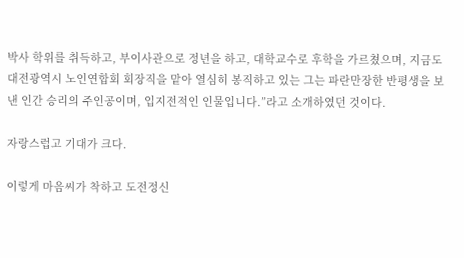박사 학위를 취득하고, 부이사관으로 정년을 하고, 대학교수로 후학을 가르쳤으며, 지금도 대전광역시 노인연합회 회장직을 맡아 열심히 봉직하고 있는 그는 파란만장한 반평생을 보낸 인간 승리의 주인공이며, 입지전적인 인물입니다.”라고 소개하였던 것이다.

자랑스럽고 기대가 크다.

이렇게 마음씨가 착하고 도전정신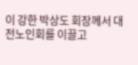이 강한 박상도 회장께서 대전노인회를 이끌고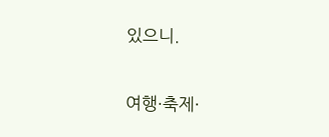있으니.

여행·축제·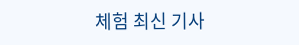체험 최신 기사